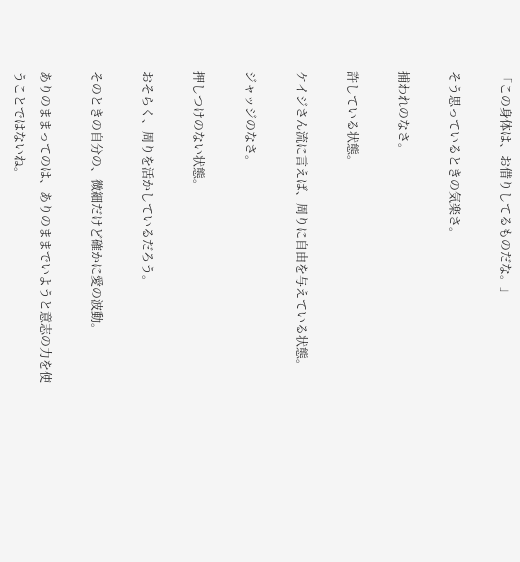「この身体は、お借りしてるものだな。」

そう思っているときの気楽さ。

捕われのなさ。

許している状態。

ケイジさん流に言えば、周りに自由を与えている状態。

ジャッジのなさ。

押しつけのない状態。

おそらく、周りを活かしているだろう。

そのときの自分の、微細だけど確かに愛の波動。

ありのままってのは、ありのままでいようと意志の力を使うことではないね。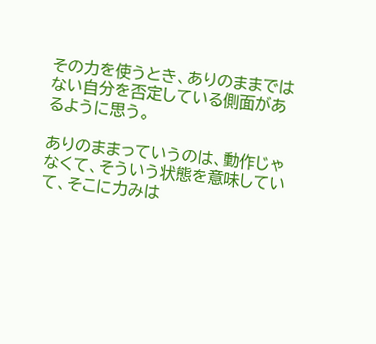その力を使うとき、ありのままではない自分を否定している側面があるように思う。

ありのままっていうのは、動作じゃなくて、そういう状態を意味していて、そこに力みは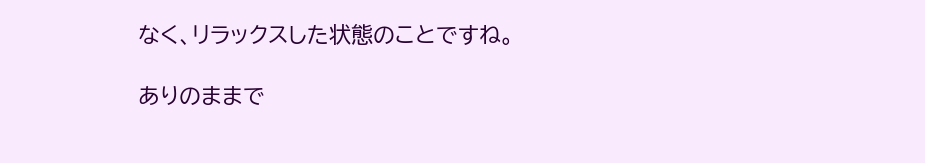なく、リラックスした状態のことですね。

ありのままで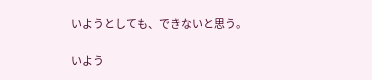いようとしても、できないと思う。

いよう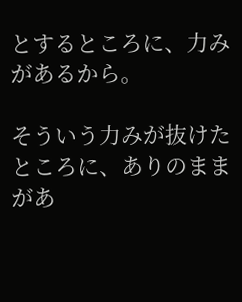とするところに、力みがあるから。

そういう力みが抜けたところに、ありのままがあ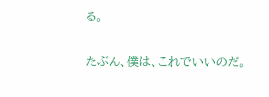る。

たぶん、僕は、これでいいのだ。